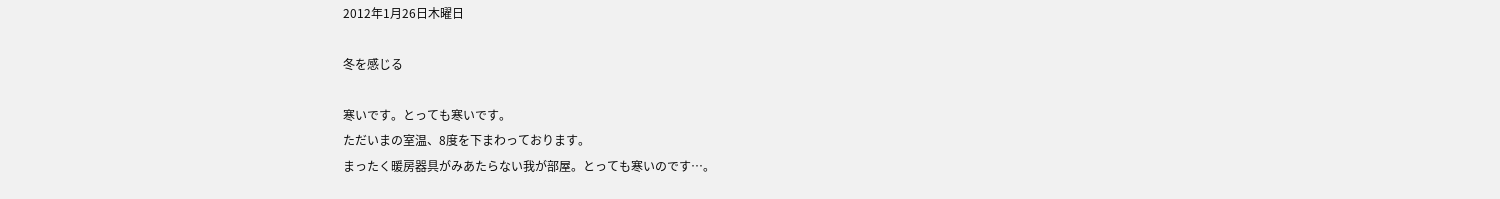2012年1月26日木曜日

冬を感じる

寒いです。とっても寒いです。
ただいまの室温、8度を下まわっております。
まったく暖房器具がみあたらない我が部屋。とっても寒いのです…。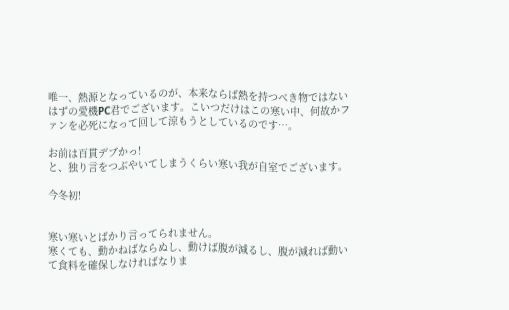唯一、熱源となっているのが、本来ならば熱を持つべき物ではないはずの愛機PC君でございます。こいつだけはこの寒い中、何故かファンを必死になって回して涼もうとしているのです…。

お前は百貫デブかっ!
と、独り言をつぶやいてしまうくらい寒い我が自室でございます。

今冬初!


寒い寒いとばかり言ってられません。
寒くても、動かねばならぬし、動けば腹が減るし、腹が減れば動いて食料を確保しなければなりま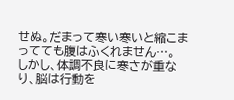せぬ。だまって寒い寒いと縮こまってても腹はふくれません…。
しかし、体調不良に寒さが重なり、脳は行動を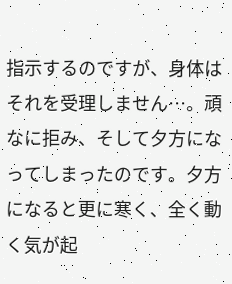指示するのですが、身体はそれを受理しません…。頑なに拒み、そして夕方になってしまったのです。夕方になると更に寒く、全く動く気が起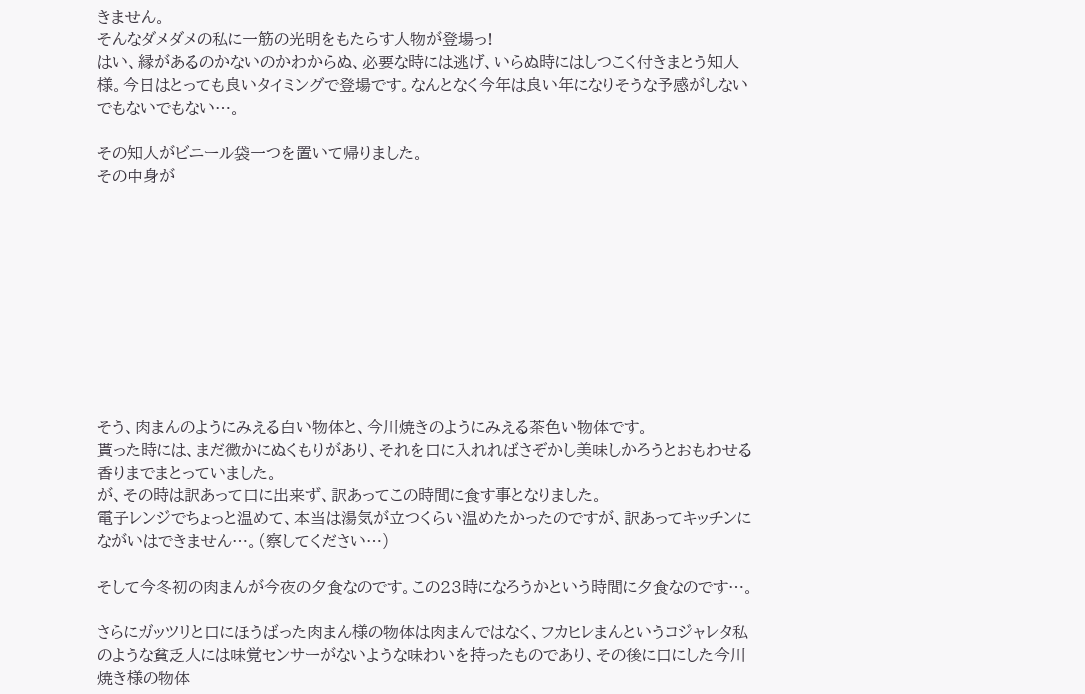きません。
そんなダメダメの私に一筋の光明をもたらす人物が登場っ!
はい、縁があるのかないのかわからぬ、必要な時には逃げ、いらぬ時にはしつこく付きまとう知人様。今日はとっても良いタイミングで登場です。なんとなく今年は良い年になりそうな予感がしないでもないでもない…。

その知人がビニール袋一つを置いて帰りました。
その中身が










そう、肉まんのようにみえる白い物体と、今川焼きのようにみえる茶色い物体です。
貰った時には、まだ微かにぬくもりがあり、それを口に入れればさぞかし美味しかろうとおもわせる香りまでまとっていました。
が、その時は訳あって口に出来ず、訳あってこの時間に食す事となりました。
電子レンジでちょっと温めて、本当は湯気が立つくらい温めたかったのですが、訳あってキッチンにながいはできません…。(察してください…)

そして今冬初の肉まんが今夜の夕食なのです。この23時になろうかという時間に夕食なのです…。

さらにガッツリと口にほうばった肉まん様の物体は肉まんではなく、フカヒレまんというコジャレタ私のような貧乏人には味覚センサーがないような味わいを持ったものであり、その後に口にした今川焼き様の物体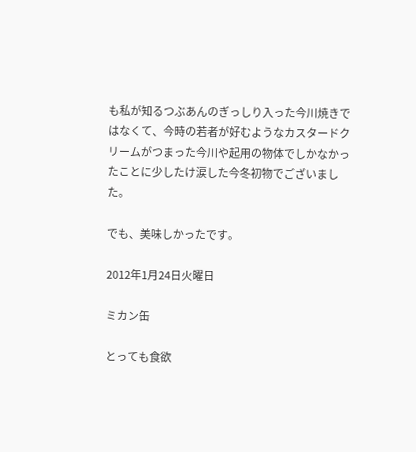も私が知るつぶあんのぎっしり入った今川焼きではなくて、今時の若者が好むようなカスタードクリームがつまった今川や起用の物体でしかなかったことに少したけ涙した今冬初物でございました。

でも、美味しかったです。

2012年1月24日火曜日

ミカン缶

とっても食欲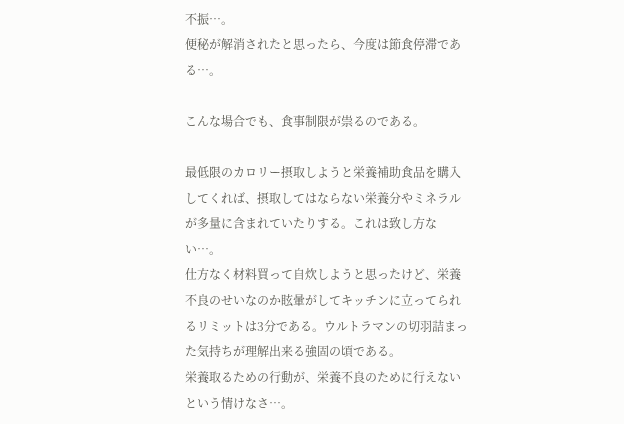不振…。
便秘が解消されたと思ったら、今度は節食停滞である…。

こんな場合でも、食事制限が祟るのである。

最低限のカロリー摂取しようと栄養補助食品を購入してくれば、摂取してはならない栄養分やミネラルが多量に含まれていたりする。これは致し方ない…。
仕方なく材料買って自炊しようと思ったけど、栄養不良のせいなのか眩暈がしてキッチンに立ってられるリミットは3分である。ウルトラマンの切羽詰まった気持ちが理解出来る強固の頃である。
栄養取るための行動が、栄養不良のために行えないという情けなさ…。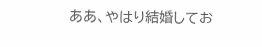ああ、やはり結婚してお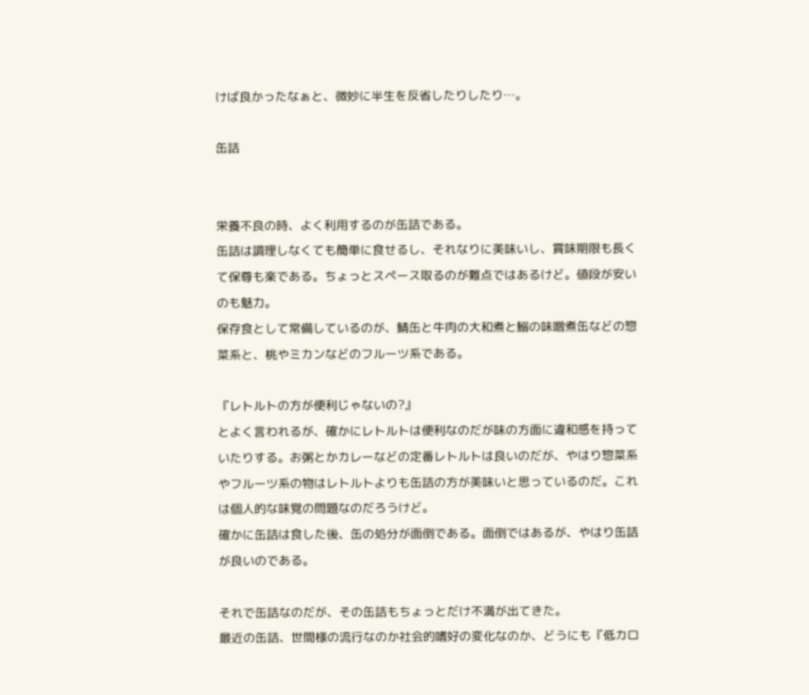けば良かったなぁと、微妙に半生を反省したりしたり…。

缶詰


栄養不良の時、よく利用するのが缶詰である。
缶詰は調理しなくても簡単に食せるし、それなりに美味いし、賞味期限も長くて保尊も楽である。ちょっとスペース取るのが難点ではあるけど。値段が安いのも魅力。
保存食として常備しているのが、鯖缶と牛肉の大和煮と鰯の味噌煮缶などの惣菜系と、桃やミカンなどのフルーツ系である。

『レトルトの方が便利じゃないの?』
とよく言われるが、確かにレトルトは便利なのだが味の方面に違和感を持っていたりする。お粥とかカレーなどの定番レトルトは良いのだが、やはり惣菜系やフルーツ系の物はレトルトよりも缶詰の方が美味いと思っているのだ。これは個人的な味覚の問題なのだろうけど。
確かに缶詰は食した後、缶の処分が面倒である。面倒ではあるが、やはり缶詰が良いのである。

それで缶詰なのだが、その缶詰もちょっとだけ不満が出てきた。
最近の缶詰、世間様の流行なのか社会的嗜好の変化なのか、どうにも『低カロ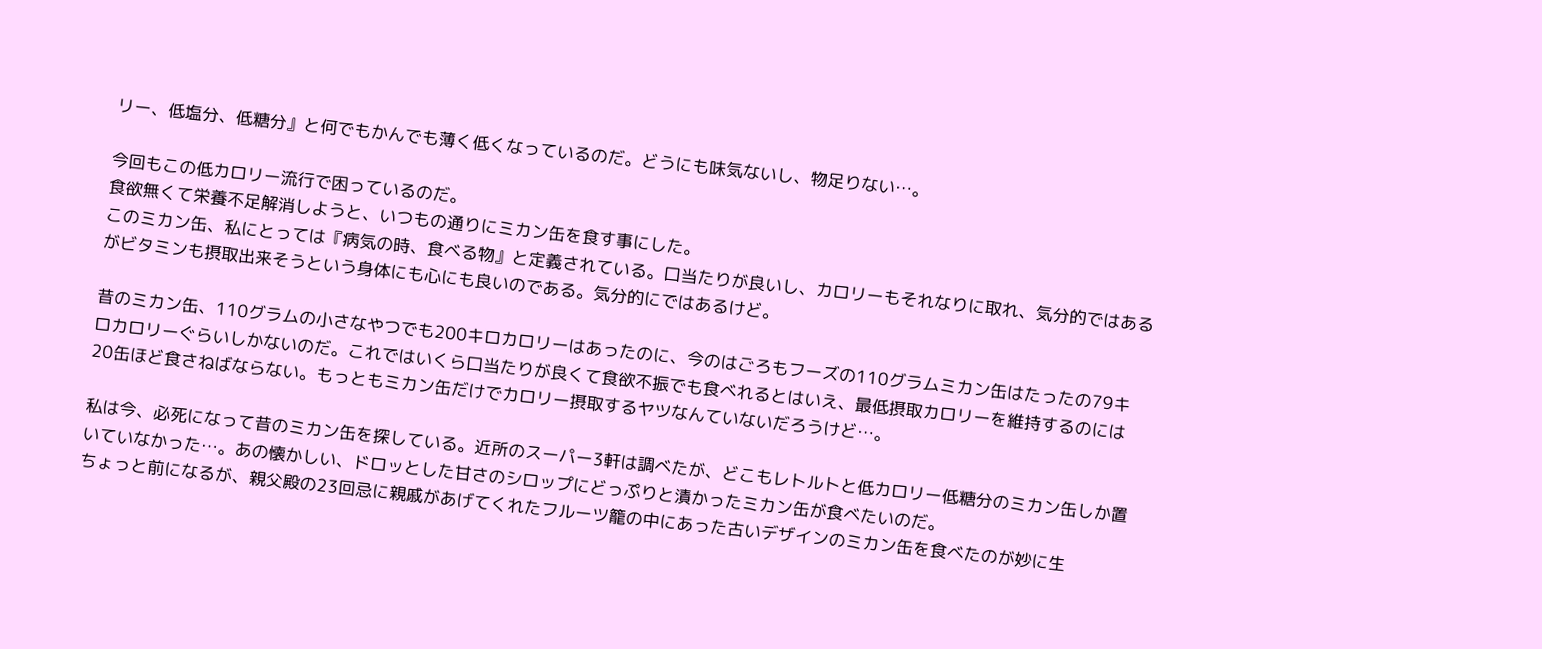リー、低塩分、低糖分』と何でもかんでも薄く低くなっているのだ。どうにも味気ないし、物足りない…。

今回もこの低カロリー流行で困っているのだ。
食欲無くて栄養不足解消しようと、いつもの通りにミカン缶を食す事にした。
このミカン缶、私にとっては『病気の時、食べる物』と定義されている。口当たりが良いし、カロリーもそれなりに取れ、気分的ではあるがビタミンも摂取出来そうという身体にも心にも良いのである。気分的にではあるけど。

昔のミカン缶、110グラムの小さなやつでも200キロカロリーはあったのに、今のはごろもフーズの110グラムミカン缶はたったの79キロカロリーぐらいしかないのだ。これではいくら口当たりが良くて食欲不振でも食べれるとはいえ、最低摂取カロリーを維持するのには20缶ほど食さねばならない。もっともミカン缶だけでカロリー摂取するヤツなんていないだろうけど…。

私は今、必死になって昔のミカン缶を探している。近所のスーパー3軒は調べたが、どこもレトルトと低カロリー低糖分のミカン缶しか置いていなかった…。あの懐かしい、ドロッとした甘さのシロップにどっぷりと漬かったミカン缶が食べたいのだ。
ちょっと前になるが、親父殿の23回忌に親戚があげてくれたフルーツ籠の中にあった古いデザインのミカン缶を食べたのが妙に生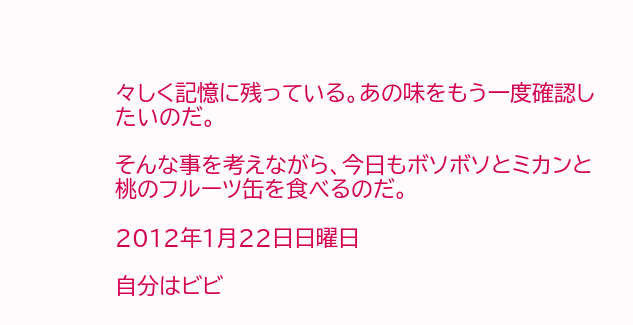々しく記憶に残っている。あの味をもう一度確認したいのだ。

そんな事を考えながら、今日もボソボソとミカンと桃のフルーツ缶を食べるのだ。

2012年1月22日日曜日

自分はビビ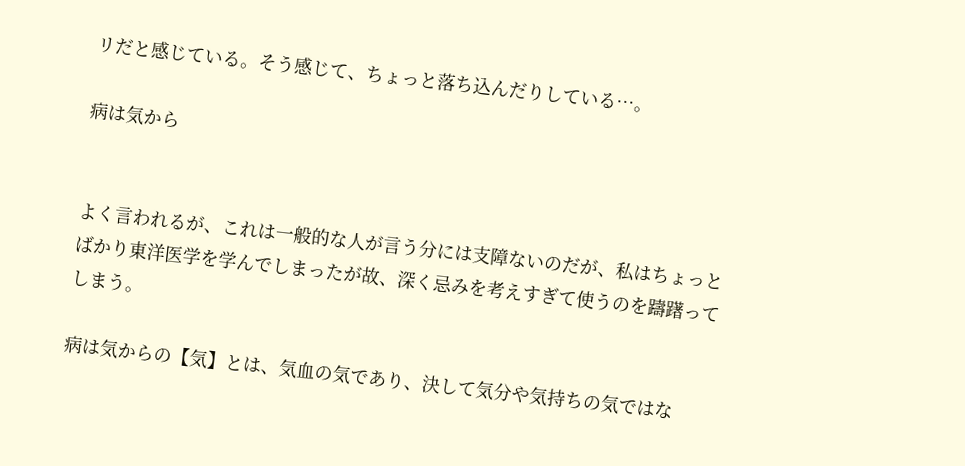リだと感じている。そう感じて、ちょっと落ち込んだりしている…。

病は気から


よく言われるが、これは一般的な人が言う分には支障ないのだが、私はちょっとばかり東洋医学を学んでしまったが故、深く忌みを考えすぎて使うのを躊躇ってしまう。

病は気からの【気】とは、気血の気であり、決して気分や気持ちの気ではな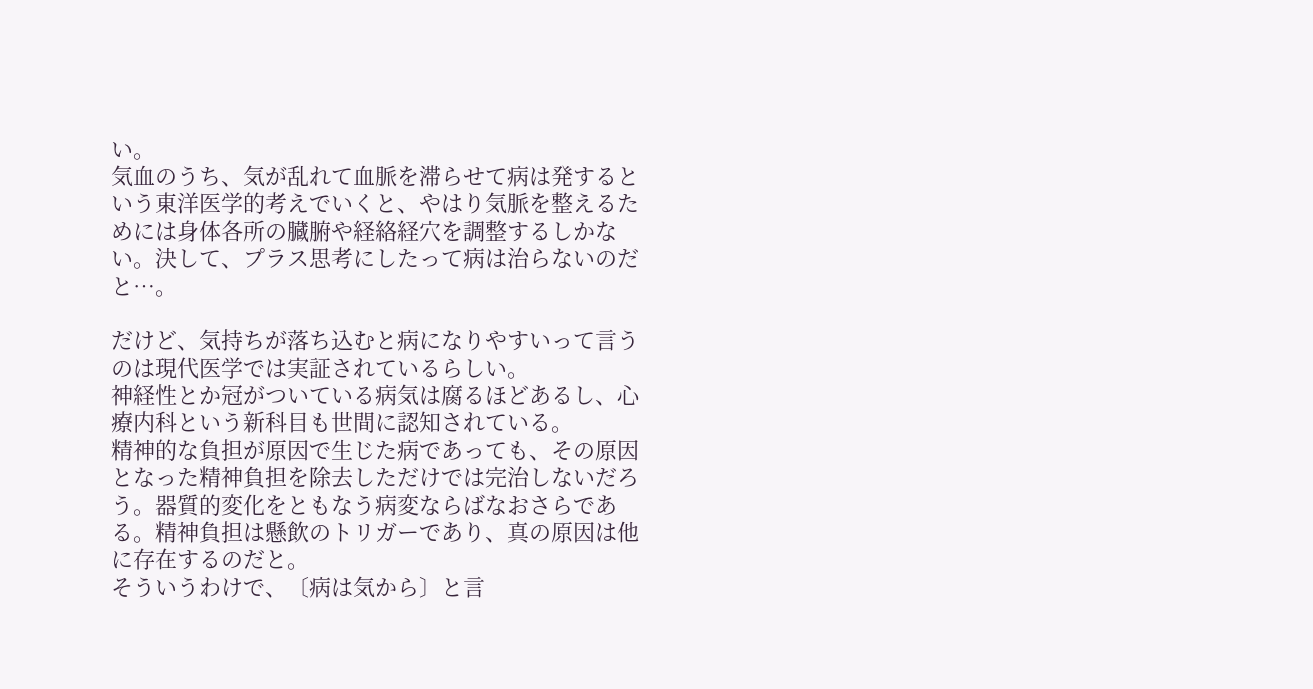い。
気血のうち、気が乱れて血脈を滞らせて病は発するという東洋医学的考えでいくと、やはり気脈を整えるためには身体各所の臓腑や経絡経穴を調整するしかない。決して、プラス思考にしたって病は治らないのだと…。

だけど、気持ちが落ち込むと病になりやすいって言うのは現代医学では実証されているらしい。
神経性とか冠がついている病気は腐るほどあるし、心療内科という新科目も世間に認知されている。
精神的な負担が原因で生じた病であっても、その原因となった精神負担を除去しただけでは完治しないだろう。器質的変化をともなう病変ならばなおさらである。精神負担は懸飲のトリガーであり、真の原因は他に存在するのだと。
そういうわけで、〔病は気から〕と言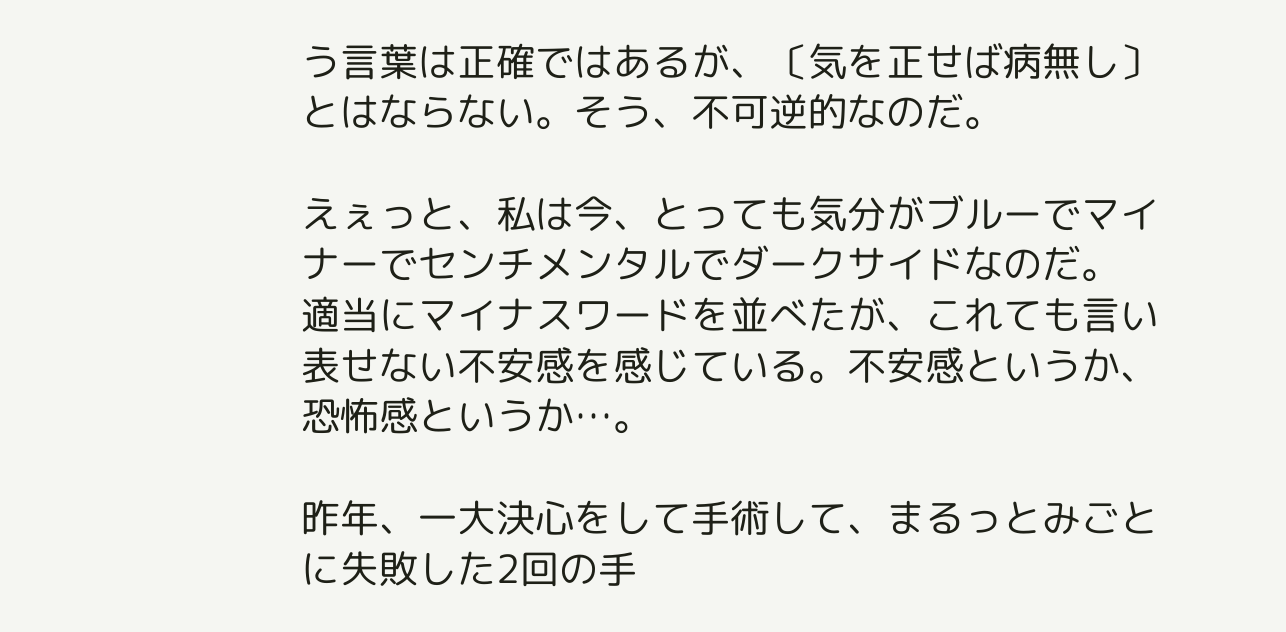う言葉は正確ではあるが、〔気を正せば病無し〕とはならない。そう、不可逆的なのだ。

えぇっと、私は今、とっても気分がブルーでマイナーでセンチメンタルでダークサイドなのだ。
適当にマイナスワードを並べたが、これても言い表せない不安感を感じている。不安感というか、恐怖感というか…。

昨年、一大決心をして手術して、まるっとみごとに失敗した2回の手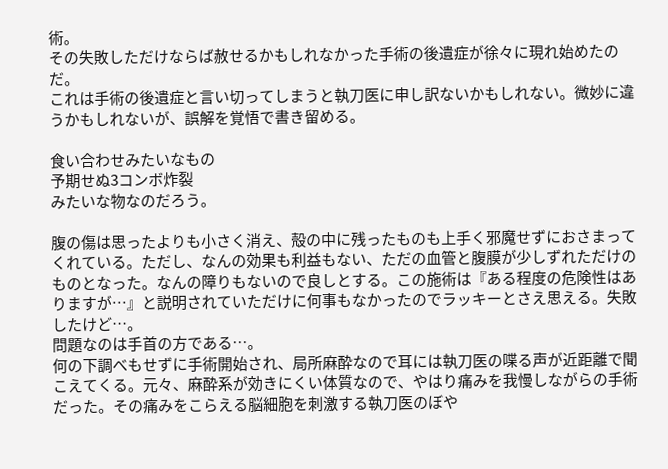術。
その失敗しただけならば赦せるかもしれなかった手術の後遺症が徐々に現れ始めたのだ。
これは手術の後遺症と言い切ってしまうと執刀医に申し訳ないかもしれない。微妙に違うかもしれないが、誤解を覚悟で書き留める。

食い合わせみたいなもの
予期せぬ3コンボ炸裂
みたいな物なのだろう。

腹の傷は思ったよりも小さく消え、殻の中に残ったものも上手く邪魔せずにおさまってくれている。ただし、なんの効果も利益もない、ただの血管と腹膜が少しずれただけのものとなった。なんの障りもないので良しとする。この施術は『ある程度の危険性はありますが…』と説明されていただけに何事もなかったのでラッキーとさえ思える。失敗したけど…。
問題なのは手首の方である…。
何の下調べもせずに手術開始され、局所麻酔なので耳には執刀医の喋る声が近距離で聞こえてくる。元々、麻酔系が効きにくい体質なので、やはり痛みを我慢しながらの手術だった。その痛みをこらえる脳細胞を刺激する執刀医のぼや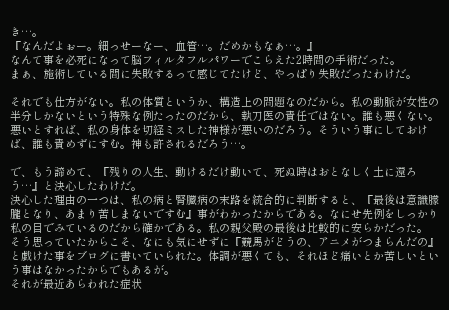き…。
『なんだよぉー。細っせーなー、血管…。だめかもなぁ…。』
なんて事を必死になって脳フィルタフルパワーでこらえた2時間の手術だった。
まぁ、施術している間に失敗するって感じてたけど、やっぱり失敗だったわけだ。

それでも仕方がない。私の体質というか、構造上の問題なのだから。私の動脈が女性の半分しかないという特殊な例たったのだから、執刀医の責任ではない。誰も悪くない。悪いとすれば、私の身体を切経ミスした神様が悪いのだろう。そういう事にしておけば、誰も責めずにすむ。神も許されるだろう…。

で、もう諦めて、『残りの人生、動けるだけ動いて、死ぬ時はおとなしく土に還ろう…』と決心したわけだ。
決心した理由の一つは、私の病と腎臓病の末路を統合的に判断すると、『最後は意識朦朧となり、あまり苦しまないですむ』事がわかったからである。なにせ先例をしっかり私の目でみているのだから確かである。私の親父殿の最後は比較的に安らかだった。
そう思っていたからこそ、なにも気にせずに『競馬がどうの、アニメがつまらんだの』と戯けた事をブログに書いていられた。体調が悪くても、それほど痛いとか苦しいという事はなかったからでもあるが。
それが最近あらわれた症状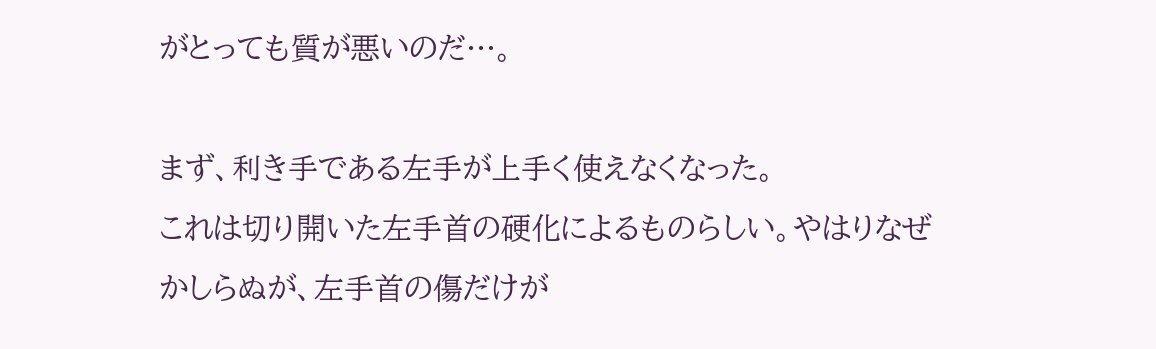がとっても質が悪いのだ…。

まず、利き手である左手が上手く使えなくなった。
これは切り開いた左手首の硬化によるものらしい。やはりなぜかしらぬが、左手首の傷だけが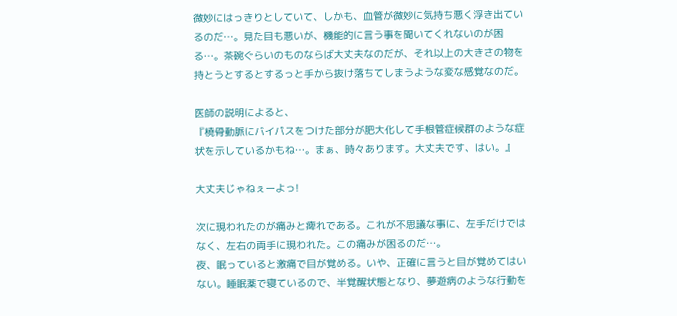微妙にはっきりとしていて、しかも、血管が微妙に気持ち悪く浮き出ているのだ…。見た目も悪いが、機能的に言う事を聞いてくれないのが困る…。茶碗ぐらいのものならば大丈夫なのだが、それ以上の大きさの物を持とうとするとするっと手から抜け落ちてしまうような変な感覚なのだ。

医師の説明によると、
『橈骨動脈にバイパスをつけた部分が肥大化して手根管症候群のような症状を示しているかもね…。まぁ、時々あります。大丈夫です、はい。』

大丈夫じゃねぇーよっ!

次に現われたのが痛みと痺れである。これが不思議な事に、左手だけではなく、左右の両手に現われた。この痛みが困るのだ…。
夜、眠っていると激痛で目が覚める。いや、正確に言うと目が覚めてはいない。睡眠薬で寝ているので、半覚醒状態となり、夢遊病のような行動を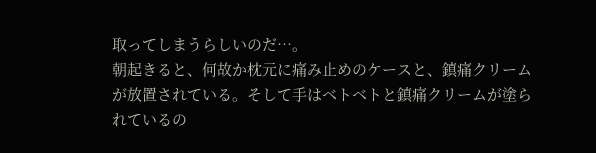取ってしまうらしいのだ…。
朝起きると、何故か枕元に痛み止めのケースと、鎮痛クリームが放置されている。そして手はベトベトと鎮痛クリームが塗られているの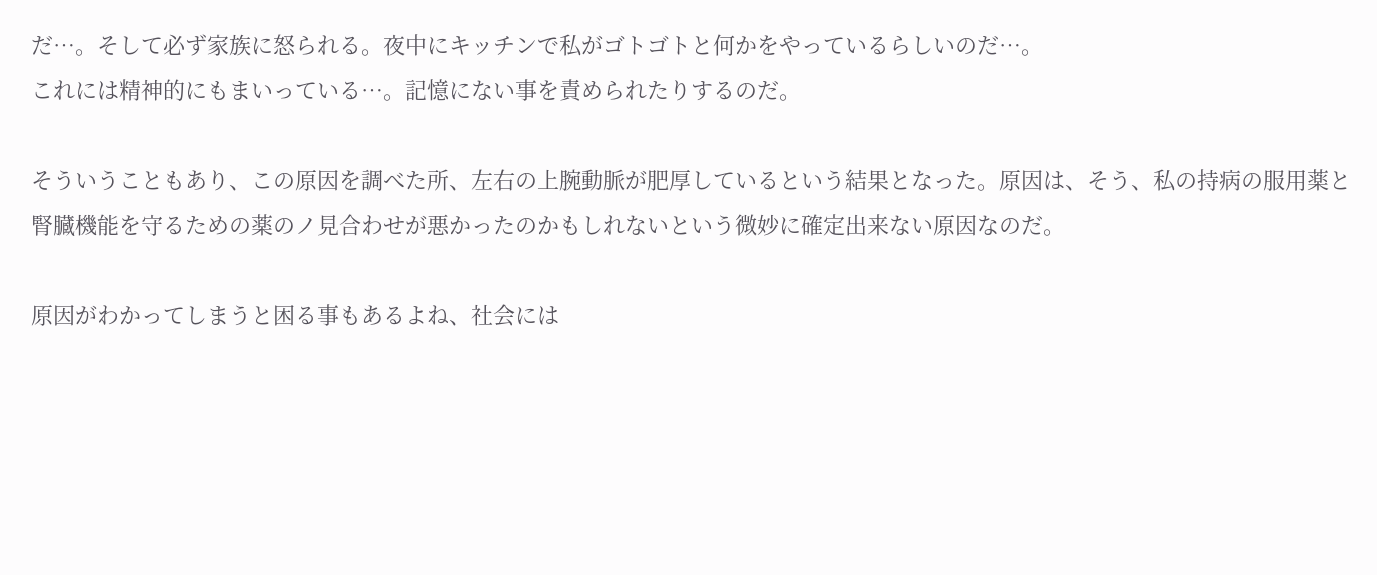だ…。そして必ず家族に怒られる。夜中にキッチンで私がゴトゴトと何かをやっているらしいのだ…。
これには精神的にもまいっている…。記憶にない事を責められたりするのだ。

そういうこともあり、この原因を調べた所、左右の上腕動脈が肥厚しているという結果となった。原因は、そう、私の持病の服用薬と腎臓機能を守るための薬のノ見合わせが悪かったのかもしれないという微妙に確定出来ない原因なのだ。

原因がわかってしまうと困る事もあるよね、社会には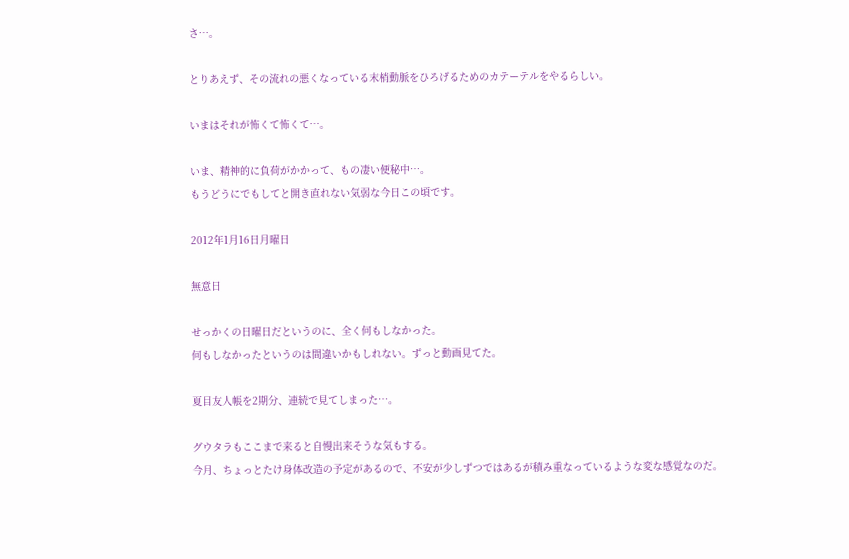さ…。

とりあえず、その流れの悪くなっている末梢動脈をひろげるためのカテーテルをやるらしい。

いまはそれが怖くて怖くて…。

いま、精神的に負荷がかかって、もの凄い便秘中…。
もうどうにでもしてと開き直れない気弱な今日この頃です。

2012年1月16日月曜日

無意日

せっかくの日曜日だというのに、全く何もしなかった。
何もしなかったというのは間違いかもしれない。ずっと動画見てた。

夏目友人帳を2期分、連続で見てしまった…。

グウタラもここまで来ると自慢出来そうな気もする。
今月、ちょっとたけ身体改造の予定があるので、不安が少しずつではあるが積み重なっているような変な感覚なのだ。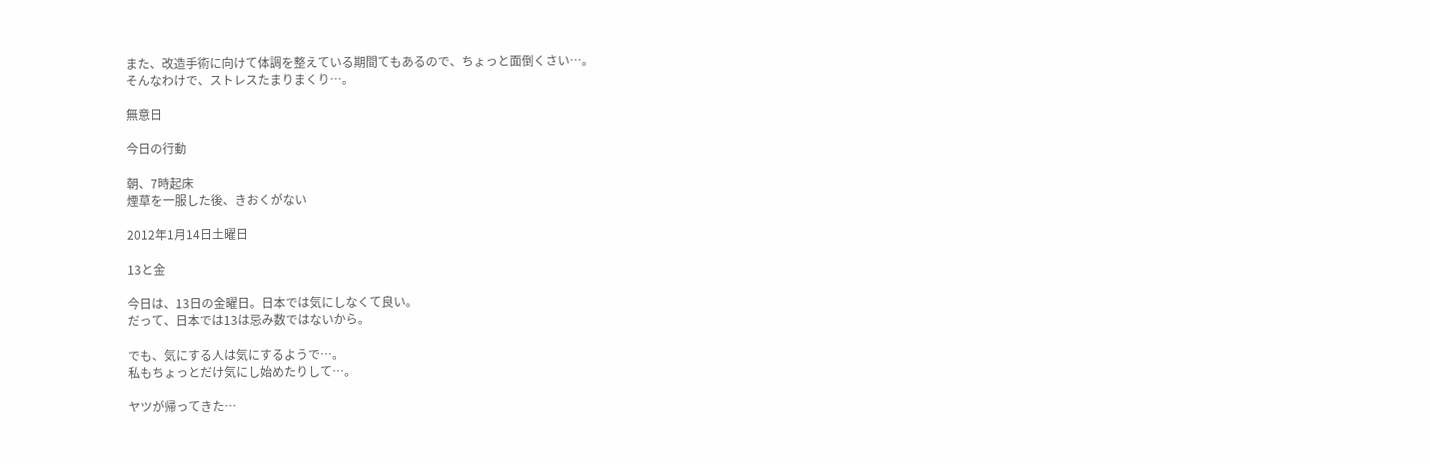また、改造手術に向けて体調を整えている期間てもあるので、ちょっと面倒くさい…。
そんなわけで、ストレスたまりまくり…。

無意日

今日の行動

朝、7時起床
煙草を一服した後、きおくがない

2012年1月14日土曜日

13と金

今日は、13日の金曜日。日本では気にしなくて良い。
だって、日本では13は忌み数ではないから。

でも、気にする人は気にするようで…。
私もちょっとだけ気にし始めたりして…。

ヤツが帰ってきた…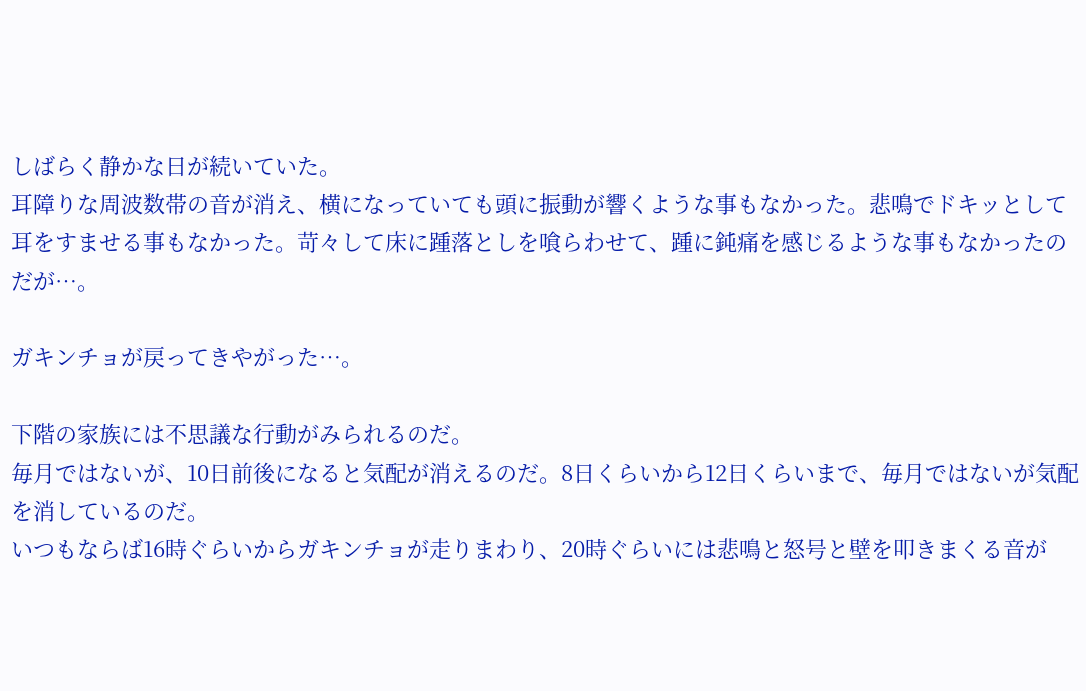しばらく静かな日が続いていた。
耳障りな周波数帯の音が消え、横になっていても頭に振動が響くような事もなかった。悲鳴でドキッとして耳をすませる事もなかった。苛々して床に踵落としを喰らわせて、踵に鈍痛を感じるような事もなかったのだが…。

ガキンチョが戻ってきやがった…。

下階の家族には不思議な行動がみられるのだ。
毎月ではないが、10日前後になると気配が消えるのだ。8日くらいから12日くらいまで、毎月ではないが気配を消しているのだ。
いつもならば16時ぐらいからガキンチョが走りまわり、20時ぐらいには悲鳴と怒号と壁を叩きまくる音が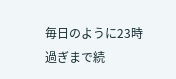毎日のように23時過ぎまで続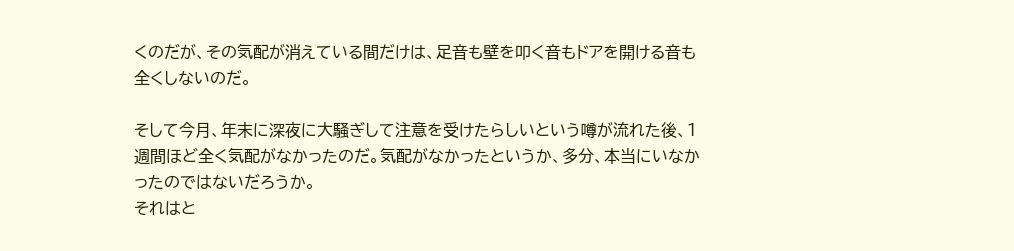くのだが、その気配が消えている間だけは、足音も壁を叩く音もドアを開ける音も全くしないのだ。

そして今月、年末に深夜に大騒ぎして注意を受けたらしいという噂が流れた後、1週間ほど全く気配がなかったのだ。気配がなかったというか、多分、本当にいなかったのではないだろうか。
それはと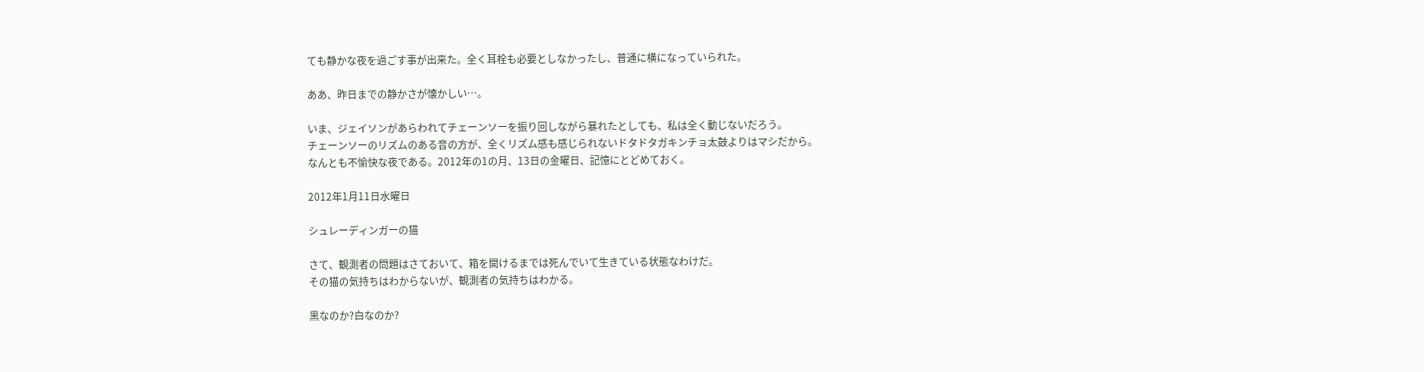ても静かな夜を過ごす事が出来た。全く耳栓も必要としなかったし、普通に横になっていられた。

ああ、昨日までの静かさが懐かしい…。

いま、ジェイソンがあらわれてチェーンソーを振り回しながら暴れたとしても、私は全く動じないだろう。
チェーンソーのリズムのある音の方が、全くリズム感も感じられないドタドタガキンチョ太鼓よりはマシだから。
なんとも不愉快な夜である。2012年の1の月、13日の金曜日、記憶にとどめておく。

2012年1月11日水曜日

シュレーディンガーの猫

さて、観測者の問題はさておいて、箱を開けるまでは死んでいて生きている状態なわけだ。
その猫の気持ちはわからないが、観測者の気持ちはわかる。

黒なのか?白なのか?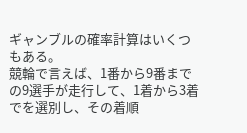ギャンブルの確率計算はいくつもある。
競輪で言えば、1番から9番までの9選手が走行して、1着から3着でを選別し、その着順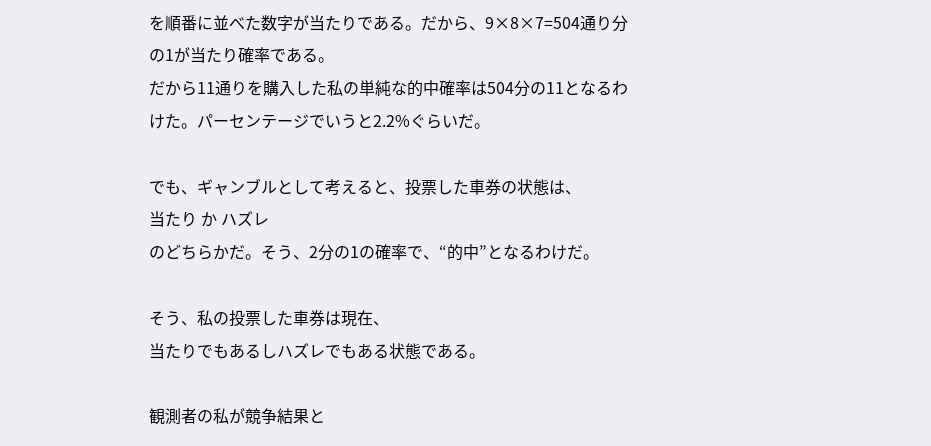を順番に並べた数字が当たりである。だから、9×8×7=504通り分の1が当たり確率である。
だから11通りを購入した私の単純な的中確率は504分の11となるわけた。パーセンテージでいうと2.2%ぐらいだ。

でも、ギャンブルとして考えると、投票した車券の状態は、
当たり か ハズレ
のどちらかだ。そう、2分の1の確率で、“的中”となるわけだ。

そう、私の投票した車券は現在、
当たりでもあるしハズレでもある状態である。

観測者の私が競争結果と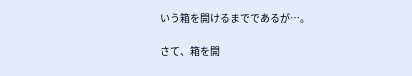いう箱を開けるまでであるが…。

さて、箱を開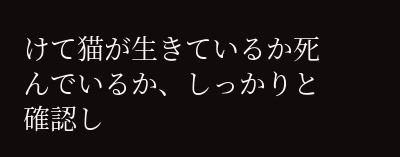けて猫が生きているか死んでいるか、しっかりと確認し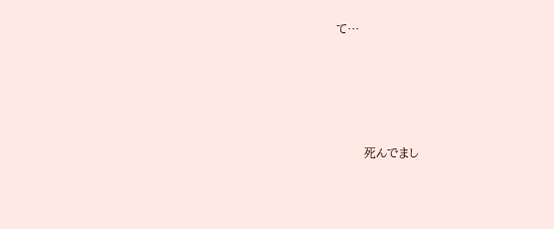て…







       死んでまし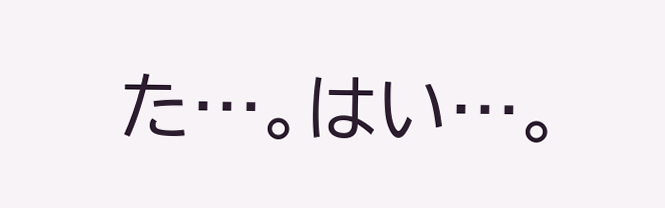た…。はい…。